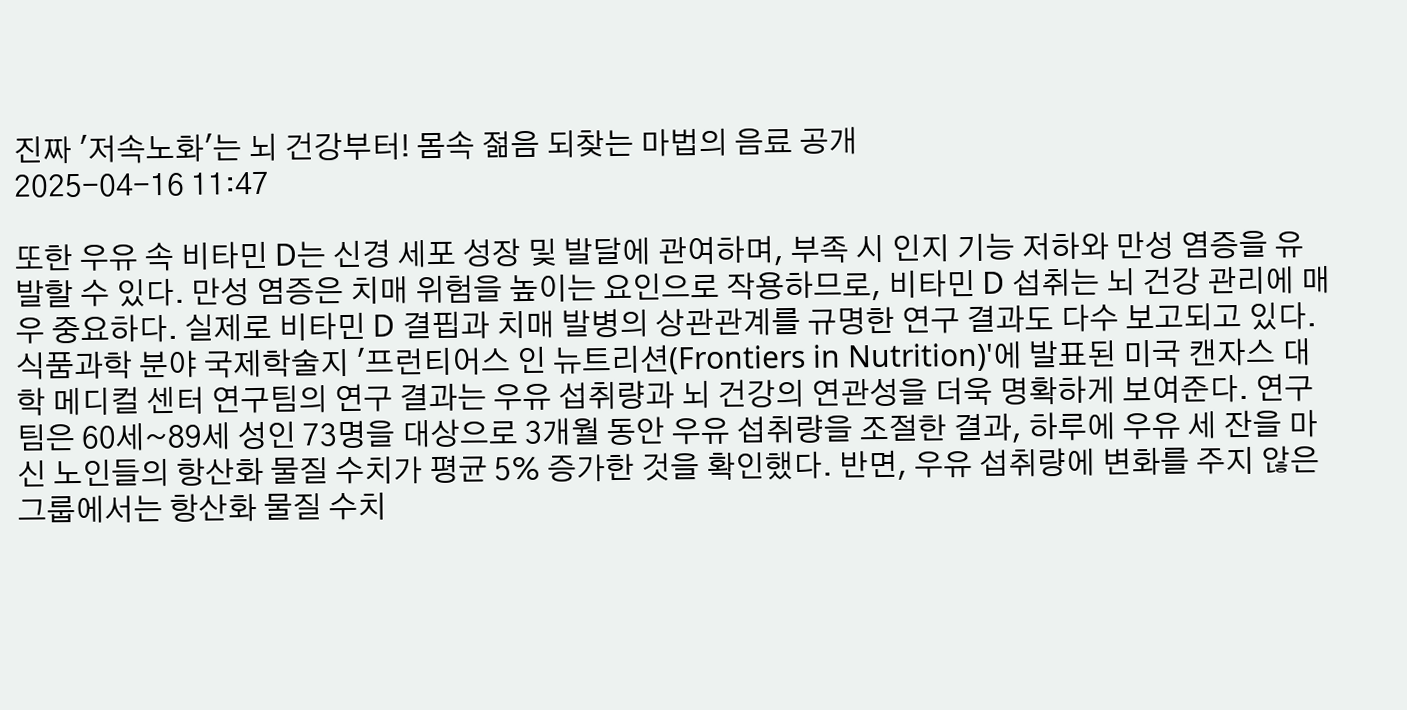진짜 '저속노화'는 뇌 건강부터! 몸속 젊음 되찾는 마법의 음료 공개
2025-04-16 11:47

또한 우유 속 비타민 D는 신경 세포 성장 및 발달에 관여하며, 부족 시 인지 기능 저하와 만성 염증을 유발할 수 있다. 만성 염증은 치매 위험을 높이는 요인으로 작용하므로, 비타민 D 섭취는 뇌 건강 관리에 매우 중요하다. 실제로 비타민 D 결핍과 치매 발병의 상관관계를 규명한 연구 결과도 다수 보고되고 있다.
식품과학 분야 국제학술지 '프런티어스 인 뉴트리션(Frontiers in Nutrition)'에 발표된 미국 캔자스 대학 메디컬 센터 연구팀의 연구 결과는 우유 섭취량과 뇌 건강의 연관성을 더욱 명확하게 보여준다. 연구팀은 60세~89세 성인 73명을 대상으로 3개월 동안 우유 섭취량을 조절한 결과, 하루에 우유 세 잔을 마신 노인들의 항산화 물질 수치가 평균 5% 증가한 것을 확인했다. 반면, 우유 섭취량에 변화를 주지 않은 그룹에서는 항산화 물질 수치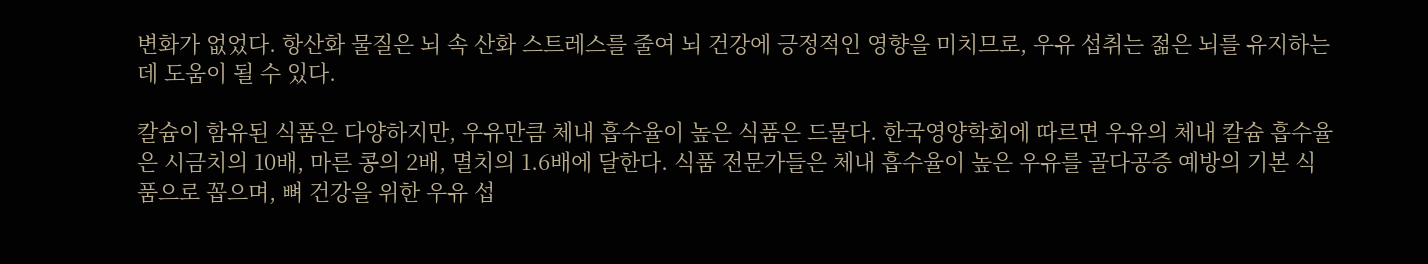변화가 없었다. 항산화 물질은 뇌 속 산화 스트레스를 줄여 뇌 건강에 긍정적인 영향을 미치므로, 우유 섭취는 젊은 뇌를 유지하는 데 도움이 될 수 있다.

칼슘이 함유된 식품은 다양하지만, 우유만큼 체내 흡수율이 높은 식품은 드물다. 한국영양학회에 따르면 우유의 체내 칼슘 흡수율은 시금치의 10배, 마른 콩의 2배, 멸치의 1.6배에 달한다. 식품 전문가들은 체내 흡수율이 높은 우유를 골다공증 예방의 기본 식품으로 꼽으며, 뼈 건강을 위한 우유 섭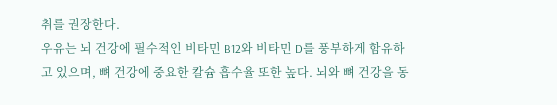취를 권장한다.
우유는 뇌 건강에 필수적인 비타민 B12와 비타민 D를 풍부하게 함유하고 있으며, 뼈 건강에 중요한 칼슘 흡수율 또한 높다. 뇌와 뼈 건강을 동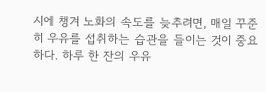시에 챙겨 노화의 속도를 늦추려면, 매일 꾸준히 우유를 섭취하는 습관을 들이는 것이 중요하다. 하루 한 잔의 우유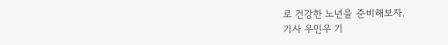로 건강한 노년을 준비해보자.
기사 우민우 기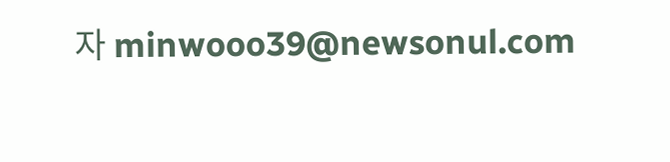자 minwooo39@newsonul.com